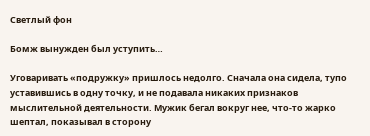Светлый фон

Бомж вынужден был уступить…

Уговаривать «подружку» пришлось недолго. Сначала она сидела, тупо уставившись в одну точку, и не подавала никаких признаков мыслительной деятельности. Мужик бегал вокруг нее, что-то жарко шептал, показывал в сторону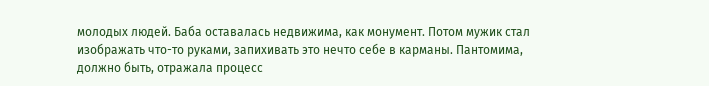молодых людей. Баба оставалась недвижима, как монумент. Потом мужик стал изображать что-то руками, запихивать это нечто себе в карманы. Пантомима, должно быть, отражала процесс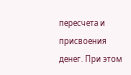пересчета и присвоения денег. При этом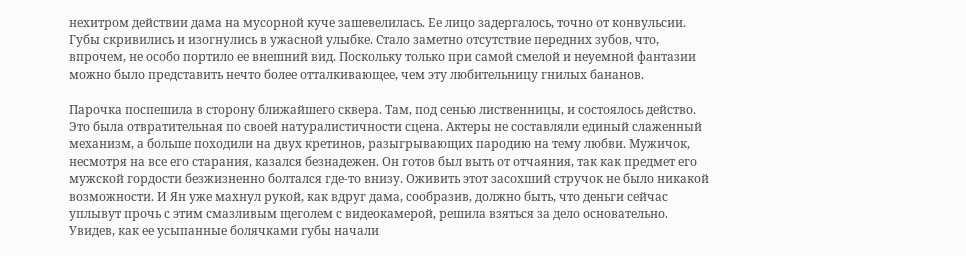нехитром действии дама на мусорной куче зашевелилась. Ее лицо задергалось, точно от конвульсии. Губы скривились и изогнулись в ужасной улыбке. Стало заметно отсутствие передних зубов, что, впрочем, не особо портило ее внешний вид. Поскольку только при самой смелой и неуемной фантазии можно было представить нечто более отталкивающее, чем эту любительницу гнилых бананов.

Парочка поспешила в сторону ближайшего сквера. Там, под сенью лиственницы, и состоялось действо. Это была отвратительная по своей натуралистичности сцена. Актеры не составляли единый слаженный механизм, а больше походили на двух кретинов, разыгрывающих пародию на тему любви. Мужичок, несмотря на все его старания, казался безнадежен. Он готов был выть от отчаяния, так как предмет его мужской гордости безжизненно болтался где-то внизу. Оживить этот засохший стручок не было никакой возможности. И Ян уже махнул рукой, как вдруг дама, сообразив, должно быть, что деньги сейчас уплывут прочь с этим смазливым щеголем с видеокамерой, решила взяться за дело основательно. Увидев, как ее усыпанные болячками губы начали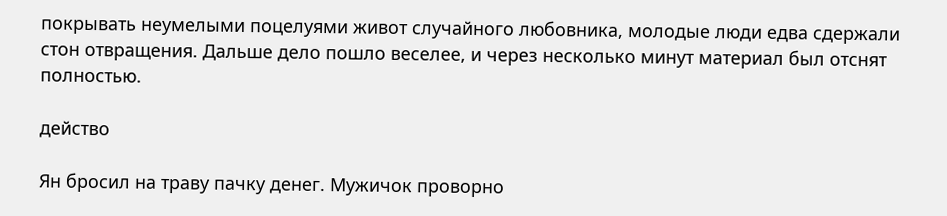покрывать неумелыми поцелуями живот случайного любовника, молодые люди едва сдержали стон отвращения. Дальше дело пошло веселее, и через несколько минут материал был отснят полностью.

действо

Ян бросил на траву пачку денег. Мужичок проворно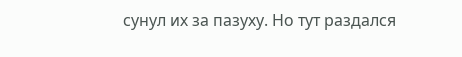сунул их за пазуху. Но тут раздался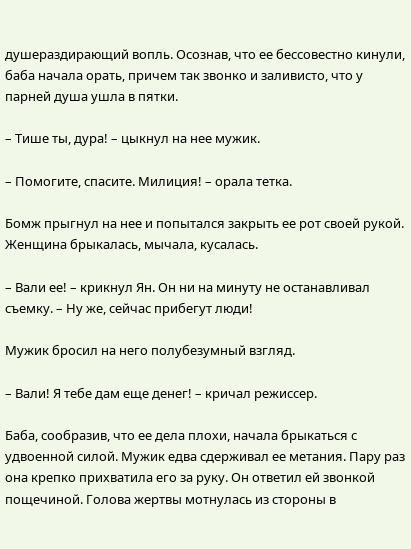душераздирающий вопль. Осознав, что ее бессовестно кинули, баба начала орать, причем так звонко и заливисто, что у парней душа ушла в пятки.

– Тише ты, дура! – цыкнул на нее мужик.

– Помогите, спасите. Милиция! – орала тетка.

Бомж прыгнул на нее и попытался закрыть ее рот своей рукой. Женщина брыкалась, мычала, кусалась.

– Вали ее! – крикнул Ян. Он ни на минуту не останавливал съемку. – Ну же, сейчас прибегут люди!

Мужик бросил на него полубезумный взгляд.

– Вали! Я тебе дам еще денег! – кричал режиссер.

Баба, сообразив, что ее дела плохи, начала брыкаться с удвоенной силой. Мужик едва сдерживал ее метания. Пару раз она крепко прихватила его за руку. Он ответил ей звонкой пощечиной. Голова жертвы мотнулась из стороны в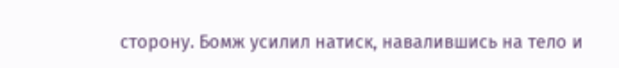сторону. Бомж усилил натиск, навалившись на тело и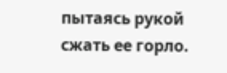пытаясь рукой сжать ее горло.